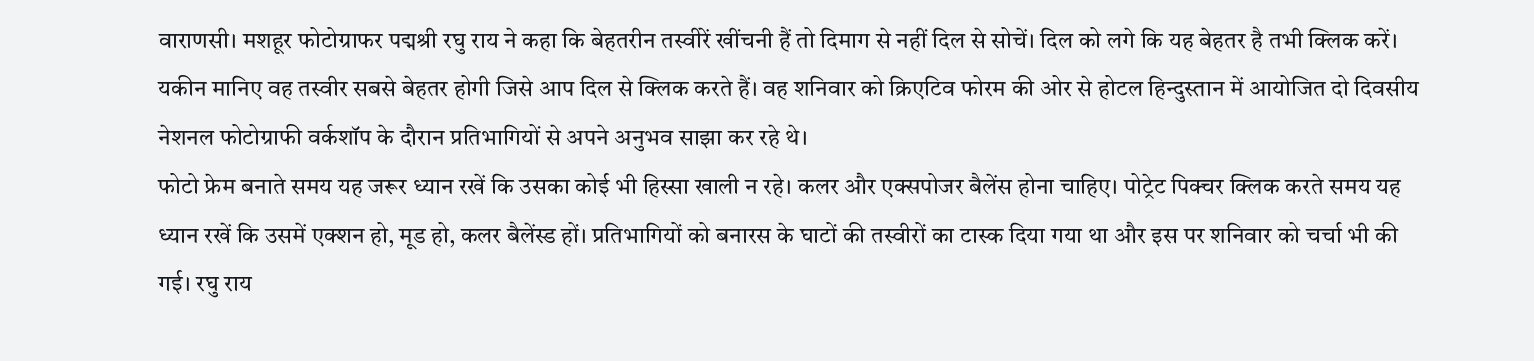वाराणसी। मशहूर फोटोग्राफर पद्मश्री रघु राय ने कहा कि बेहतरीन तस्वीरें खींचनी हैं तो दिमाग से नहीं दिल से सोचें। दिल को लगे कि यह बेहतर है तभी क्लिक करें। यकीन मानिए वह तस्वीर सबसे बेहतर होगी जिसे आप दिल से क्लिक करते हैं। वह शनिवार को क्रिएटिव फोरम की ओर से होटल हिन्दुस्तान में आयोजित दो दिवसीय नेशनल फोटोग्राफी वर्कशॉप के दौरान प्रतिभागियों से अपने अनुभव साझा कर रहे थे।
फोटो फ्रेम बनाते समय यह जरूर ध्यान रखें कि उसका कोई भी हिस्सा खाली न रहे। कलर और एक्सपोजर बैलेंस होना चाहिए। पोट्रेट पिक्चर क्लिक करते समय यह ध्यान रखें कि उसमें एक्शन हो, मूड हो, कलर बैलेंस्ड हों। प्रतिभागियों को बनारस के घाटों की तस्वीरों का टास्क दिया गया था और इस पर शनिवार को चर्चा भी की गई। रघु राय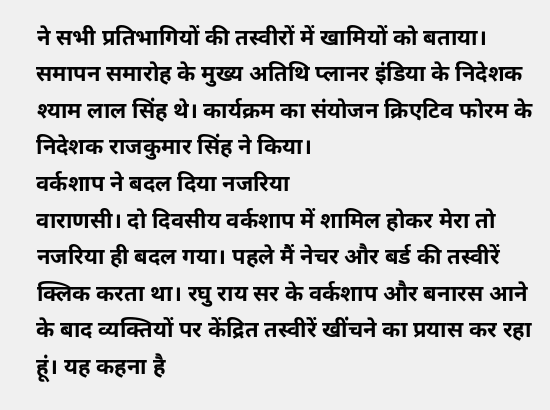ने सभी प्रतिभागियों की तस्वीरों में खामियों को बताया। समापन समारोह के मुख्य अतिथि प्लानर इंडिया के निदेशक श्याम लाल सिंह थे। कार्यक्रम का संयोजन क्रिएटिव फोरम के निदेशक राजकुमार सिंह ने किया।
वर्कशाप ने बदल दिया नजरिया
वाराणसी। दो दिवसीय वर्कशाप में शामिल होकर मेरा तो नजरिया ही बदल गया। पहले मैं नेचर और बर्ड की तस्वीरें क्लिक करता था। रघु राय सर के वर्कशाप और बनारस आने के बाद व्यक्तियों पर केंद्रित तस्वीरें खींचने का प्रयास कर रहा हूं। यह कहना है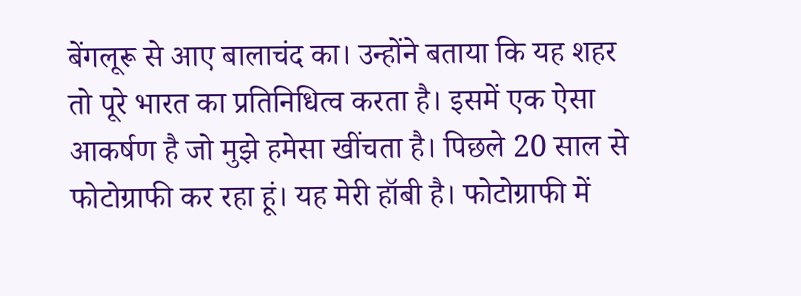बेंगलूरू से आए बालाचंद का। उन्होंने बताया कि यह शहर तो पूरे भारत का प्रतिनिधित्व करता है। इसमें एक ऐसा आकर्षण है जो मुझे हमेसा खींचता है। पिछले 20 साल से फोटोग्राफी कर रहा हूं। यह मेरी हॉबी है। फोटोग्राफी में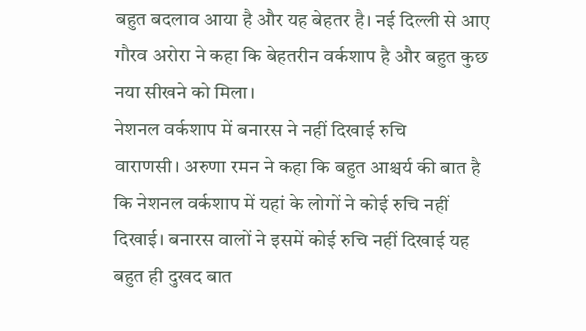बहुत बदलाव आया है और यह बेहतर है। नई दिल्ली से आए गौरव अरोरा ने कहा कि बेहतरीन वर्कशाप है और बहुत कुछ नया सीखने को मिला।
नेशनल वर्कशाप में बनारस ने नहीं दिखाई रुचि
वाराणसी। अरुणा रमन ने कहा कि बहुत आश्चर्य की बात है कि नेशनल वर्कशाप में यहां के लोगों ने कोई रुचि नहीं दिखाई। बनारस वालों ने इसमें कोई रुचि नहीं दिखाई यह बहुत ही दुखद बात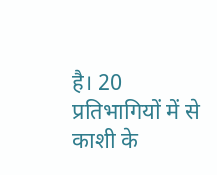है। 20 प्रतिभागियों में से काशी के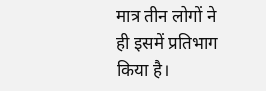मात्र तीन लोगों ने ही इसमें प्रतिभाग किया है।